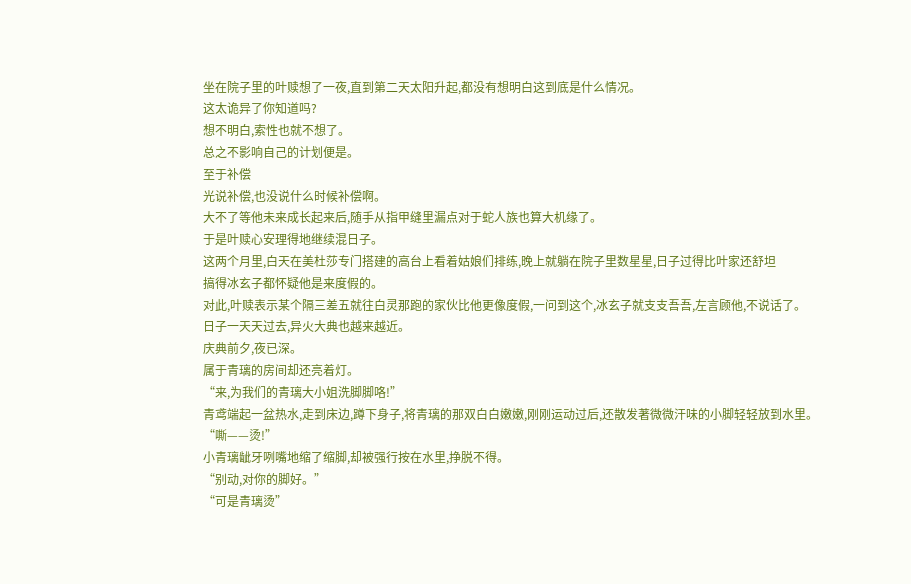坐在院子里的叶赎想了一夜,直到第二天太阳升起,都没有想明白这到底是什么情况。
这太诡异了你知道吗?
想不明白,索性也就不想了。
总之不影响自己的计划便是。
至于补偿
光说补偿,也没说什么时候补偿啊。
大不了等他未来成长起来后,随手从指甲缝里漏点对于蛇人族也算大机缘了。
于是叶赎心安理得地继续混日子。
这两个月里,白天在美杜莎专门搭建的高台上看着姑娘们排练,晚上就躺在院子里数星星,日子过得比叶家还舒坦
搞得冰玄子都怀疑他是来度假的。
对此,叶赎表示某个隔三差五就往白灵那跑的家伙比他更像度假,一问到这个,冰玄子就支支吾吾,左言顾他,不说话了。
日子一天天过去,异火大典也越来越近。
庆典前夕,夜已深。
属于青璃的房间却还亮着灯。
“来,为我们的青璃大小姐洗脚脚咯!”
青鸢端起一盆热水,走到床边,蹲下身子,将青璃的那双白白嫩嫩,刚刚运动过后,还散发著微微汗味的小脚轻轻放到水里。
“嘶——烫!”
小青璃龇牙咧嘴地缩了缩脚,却被强行按在水里,挣脱不得。
“别动,对你的脚好。”
“可是青璃烫”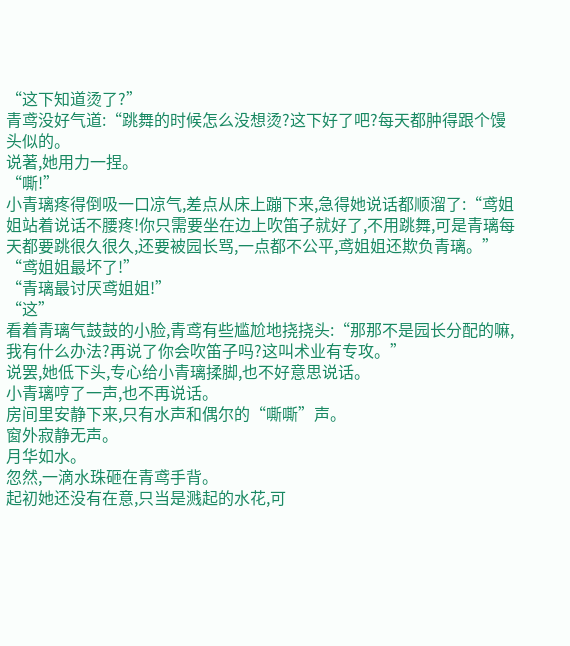“这下知道烫了?”
青鸢没好气道:“跳舞的时候怎么没想烫?这下好了吧?每天都肿得跟个馒头似的。
说著,她用力一捏。
“嘶!”
小青璃疼得倒吸一口凉气,差点从床上蹦下来,急得她说话都顺溜了:“鸢姐姐站着说话不腰疼!你只需要坐在边上吹笛子就好了,不用跳舞,可是青璃每天都要跳很久很久,还要被园长骂,一点都不公平,鸢姐姐还欺负青璃。”
“鸢姐姐最坏了!”
“青璃最讨厌鸢姐姐!”
“这”
看着青璃气鼓鼓的小脸,青鸢有些尴尬地挠挠头:“那那不是园长分配的嘛,我有什么办法?再说了你会吹笛子吗?这叫术业有专攻。”
说罢,她低下头,专心给小青璃揉脚,也不好意思说话。
小青璃哼了一声,也不再说话。
房间里安静下来,只有水声和偶尔的“嘶嘶”声。
窗外寂静无声。
月华如水。
忽然,一滴水珠砸在青鸢手背。
起初她还没有在意,只当是溅起的水花,可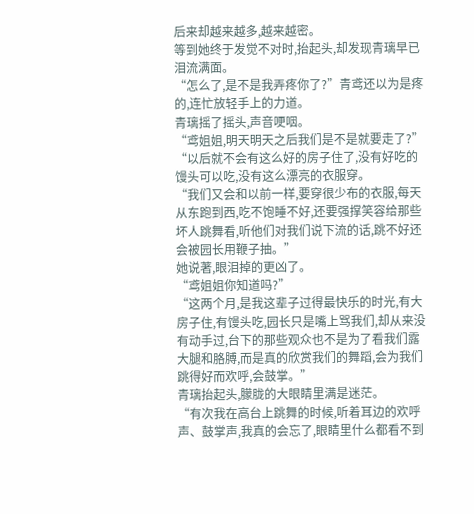后来却越来越多,越来越密。
等到她终于发觉不对时,抬起头,却发现青璃早已泪流满面。
“怎么了,是不是我弄疼你了?”青鸢还以为是疼的,连忙放轻手上的力道。
青璃摇了摇头,声音哽咽。
“鸢姐姐,明天明天之后我们是不是就要走了?”
“以后就不会有这么好的房子住了,没有好吃的馒头可以吃,没有这么漂亮的衣服穿。
“我们又会和以前一样,要穿很少布的衣服,每天从东跑到西,吃不饱睡不好,还要强撑笑容给那些坏人跳舞看,听他们对我们说下流的话,跳不好还会被园长用鞭子抽。”
她说著,眼泪掉的更凶了。
“鸢姐姐你知道吗?”
“这两个月,是我这辈子过得最快乐的时光,有大房子住,有馒头吃,园长只是嘴上骂我们,却从来没有动手过,台下的那些观众也不是为了看我们露大腿和胳膊,而是真的欣赏我们的舞蹈,会为我们跳得好而欢呼,会鼓掌。”
青璃抬起头,朦胧的大眼睛里满是迷茫。
“有次我在高台上跳舞的时候,听着耳边的欢呼声、鼓掌声,我真的会忘了,眼睛里什么都看不到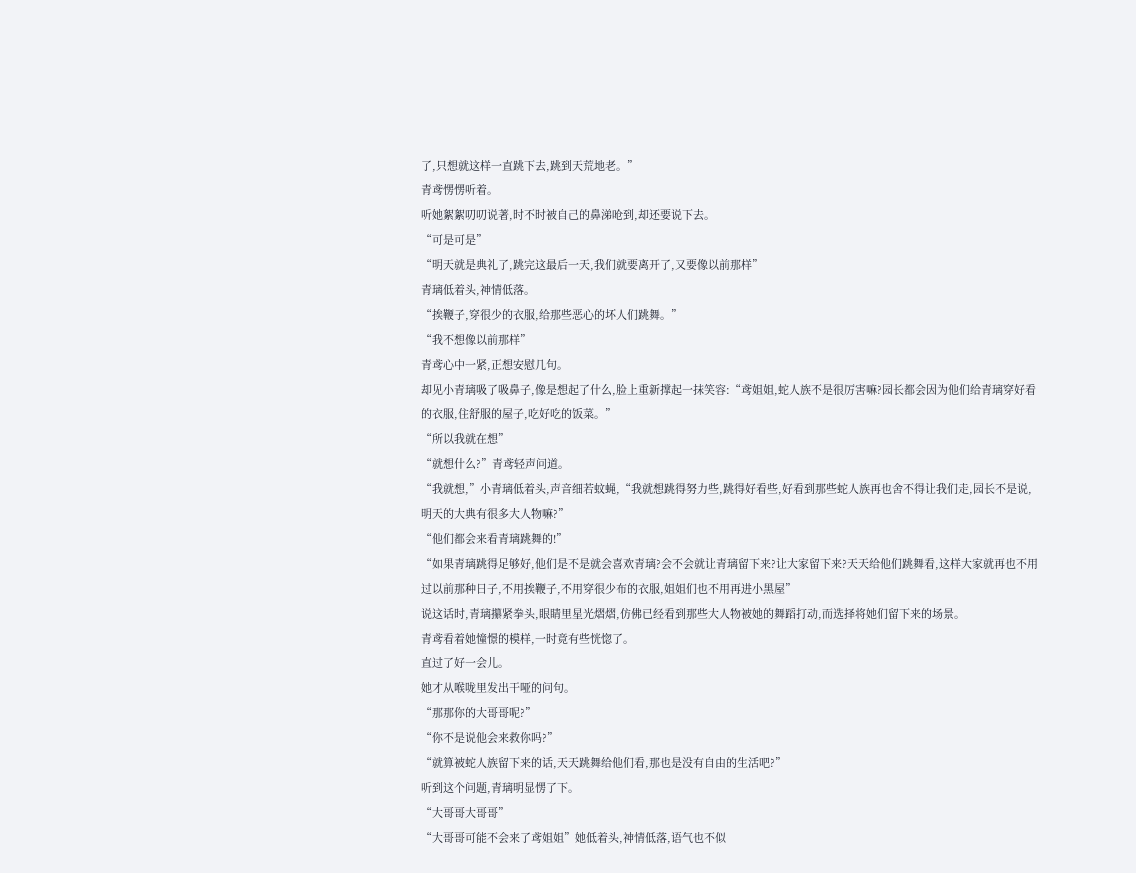了,只想就这样一直跳下去,跳到天荒地老。”
青鸢愣愣听着。
听她絮絮叨叨说著,时不时被自己的鼻涕呛到,却还要说下去。
“可是可是”
“明天就是典礼了,跳完这最后一天,我们就要离开了,又要像以前那样”
青璃低着头,神情低落。
“挨鞭子,穿很少的衣服,给那些恶心的坏人们跳舞。”
“我不想像以前那样”
青鸢心中一紧,正想安慰几句。
却见小青璃吸了吸鼻子,像是想起了什么,脸上重新撑起一抹笑容:“鸢姐姐,蛇人族不是很厉害嘛?园长都会因为他们给青璃穿好看的衣服,住舒服的屋子,吃好吃的饭菜。”
“所以我就在想”
“就想什么?”青鸢轻声问道。
“我就想,”小青璃低着头,声音细若蚊蝇,“我就想跳得努力些,跳得好看些,好看到那些蛇人族再也舍不得让我们走,园长不是说,明天的大典有很多大人物嘛?”
“他们都会来看青璃跳舞的!”
“如果青璃跳得足够好,他们是不是就会喜欢青璃?会不会就让青璃留下来?让大家留下来?天天给他们跳舞看,这样大家就再也不用过以前那种日子,不用挨鞭子,不用穿很少布的衣服,姐姐们也不用再进小黑屋”
说这话时,青璃攥紧拳头,眼睛里星光熠熠,仿佛已经看到那些大人物被她的舞蹈打动,而选择将她们留下来的场景。
青鸢看着她憧憬的模样,一时竟有些恍惚了。
直过了好一会儿。
她才从喉咙里发出干哑的问句。
“那那你的大哥哥呢?”
“你不是说他会来救你吗?”
“就算被蛇人族留下来的话,天天跳舞给他们看,那也是没有自由的生活吧?”
听到这个问题,青璃明显愣了下。
“大哥哥大哥哥”
“大哥哥可能不会来了鸢姐姐”她低着头,神情低落,语气也不似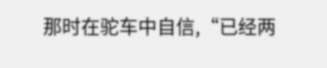那时在驼车中自信,“已经两